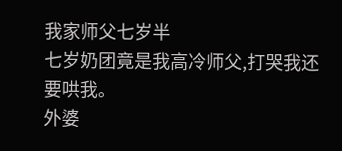我家师父七岁半
七岁奶团竟是我高冷师父,打哭我还要哄我。
外婆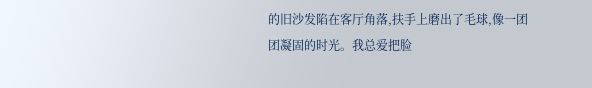的旧沙发陷在客厅角落,扶手上磨出了毛球,像一团团凝固的时光。我总爱把脸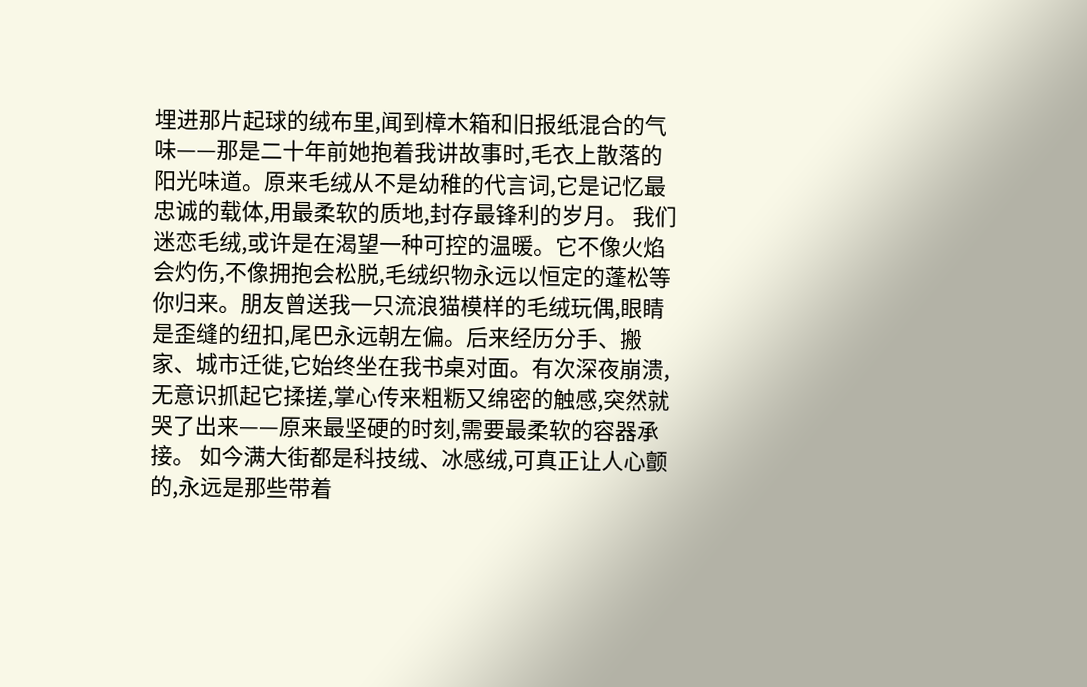埋进那片起球的绒布里,闻到樟木箱和旧报纸混合的气味——那是二十年前她抱着我讲故事时,毛衣上散落的阳光味道。原来毛绒从不是幼稚的代言词,它是记忆最忠诚的载体,用最柔软的质地,封存最锋利的岁月。 我们迷恋毛绒,或许是在渴望一种可控的温暖。它不像火焰会灼伤,不像拥抱会松脱,毛绒织物永远以恒定的蓬松等你归来。朋友曾送我一只流浪猫模样的毛绒玩偶,眼睛是歪缝的纽扣,尾巴永远朝左偏。后来经历分手、搬家、城市迁徙,它始终坐在我书桌对面。有次深夜崩溃,无意识抓起它揉搓,掌心传来粗粝又绵密的触感,突然就哭了出来——原来最坚硬的时刻,需要最柔软的容器承接。 如今满大街都是科技绒、冰感绒,可真正让人心颤的,永远是那些带着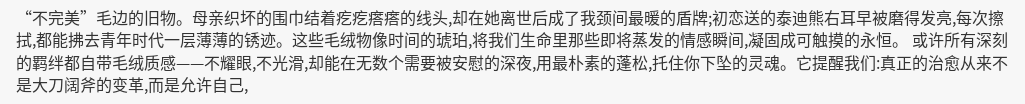“不完美”毛边的旧物。母亲织坏的围巾结着疙疙瘩瘩的线头,却在她离世后成了我颈间最暖的盾牌;初恋送的泰迪熊右耳早被磨得发亮,每次擦拭,都能拂去青年时代一层薄薄的锈迹。这些毛绒物像时间的琥珀,将我们生命里那些即将蒸发的情感瞬间,凝固成可触摸的永恒。 或许所有深刻的羁绊都自带毛绒质感——不耀眼,不光滑,却能在无数个需要被安慰的深夜,用最朴素的蓬松,托住你下坠的灵魂。它提醒我们:真正的治愈从来不是大刀阔斧的变革,而是允许自己,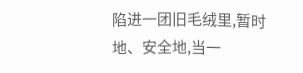陷进一团旧毛绒里,暂时地、安全地,当一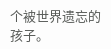个被世界遗忘的孩子。